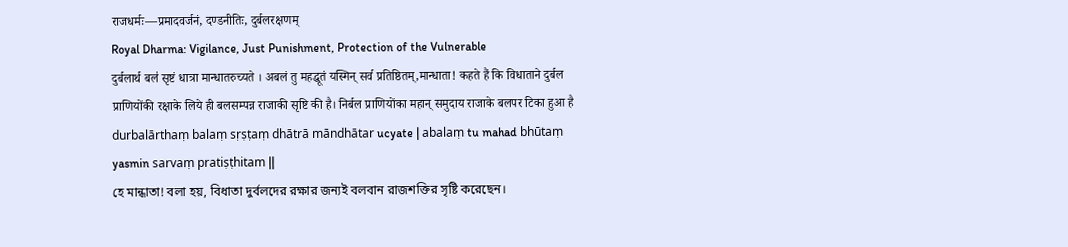राजधर्मः—प्रमादवर्जनं, दण्डनीतिः, दुर्बलरक्षणम्
Royal Dharma: Vigilance, Just Punishment, Protection of the Vulnerable
दुर्बलार्थ बल॑ सृष्टं धात्रा मान्धातरुच्यते । अबलं तु महद्धूतं यस्मिन् सर्व प्रतिष्ठितम्,मान्धाता! कहते हैं कि विधाताने दुर्बल प्राणियोंकी रक्षाके लिये ही बलसम्पन्न राजाकी सृष्टि की है। निर्बल प्राणियोंका महान् समुदाय राजाके बलपर टिका हुआ है
durbalārthaṃ balaṃ sṛṣṭaṃ dhātrā māndhātar ucyate | abalaṃ tu mahad bhūtaṃ yasmin sarvaṃ pratiṣṭhitam ||
হে মান্ধাতা! বলা হয়, বিধাতা দুর্বলদের রক্ষার জন্যই বলবান রাজশক্তির সৃষ্টি করেছেন।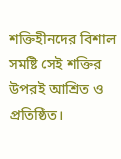শক্তিহীনদের বিশাল সমষ্টি সেই শক্তির উপরই আশ্রিত ও প্রতিষ্ঠিত।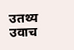उतथ्य उवाच